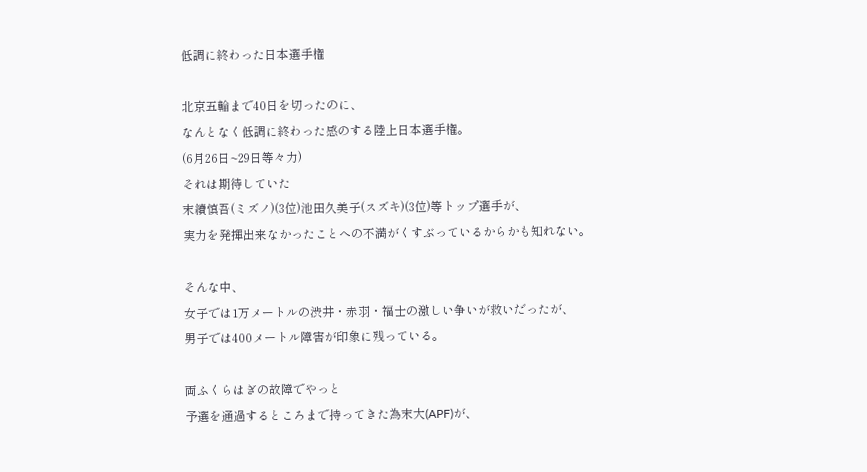低調に終わった日本選手権

北京五輪まで40日を切ったのに、
なんとなく低調に終わった感のする陸上日本選手権。
(6月26日~29日等々力)
それは期待していた
末續慎吾(ミズノ)(3位)池田久美子(スズキ)(3位)等トップ選手が、
実力を発揮出来なかったことへの不満がくすぶっているからかも知れない。

そんな中、
女子では1万メートルの渋井・赤羽・福士の激しい争いが救いだったが、
男子では400メートル障害が印象に残っている。

両ふくらはぎの故障でやっと
予選を通過するところまで持ってきた為末大(APF)が、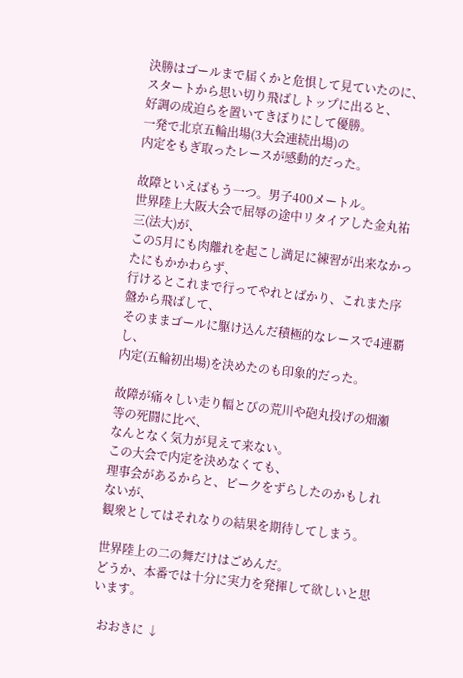決勝はゴールまで届くかと危惧して見ていたのに、
スタートから思い切り飛ばしトップに出ると、
好調の成迫らを置いてきぼりにして優勝。
一発で北京五輪出場(3大会連続出場)の
内定をもぎ取ったレースが感動的だった。

故障といえばもう一つ。男子400メートル。
世界陸上大阪大会で屈辱の途中リタイアした金丸祐三(法大)が、
この5月にも肉離れを起こし満足に練習が出来なかったにもかかわらず、
行けるとこれまで行ってやれとばかり、これまた序盤から飛ばして、
そのままゴールに駆け込んだ積極的なレースで4連覇し、
内定(五輪初出場)を決めたのも印象的だった。

故障が痛々しい走り幅とびの荒川や砲丸投げの畑瀬等の死闘に比べ、
なんとなく気力が見えて来ない。
この大会で内定を決めなくても、
理事会があるからと、ピークをずらしたのかもしれないが、
観衆としてはそれなりの結果を期待してしまう。

世界陸上の二の舞だけはごめんだ。
どうか、本番では十分に実力を発揮して欲しいと思います。

  おおきに ↓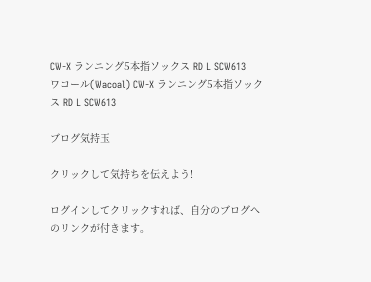CW-X ランニング5本指ソックス RD L SCW613
ワコール(Wacoal) CW-X ランニング5本指ソックス RD L SCW613

ブログ気持玉

クリックして気持ちを伝えよう!

ログインしてクリックすれば、自分のブログへのリンクが付きます。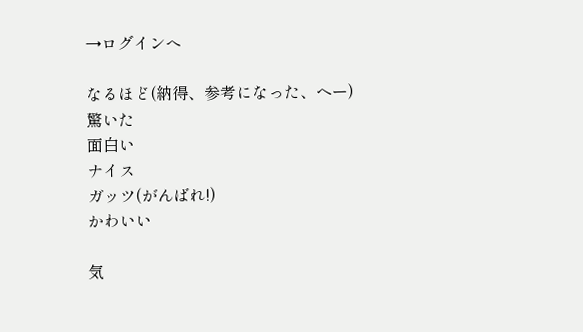→ログインへ

なるほど(納得、参考になった、ヘー)
驚いた
面白い
ナイス
ガッツ(がんばれ!)
かわいい

気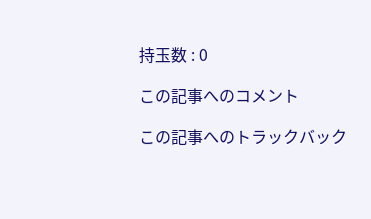持玉数 : 0

この記事へのコメント

この記事へのトラックバック